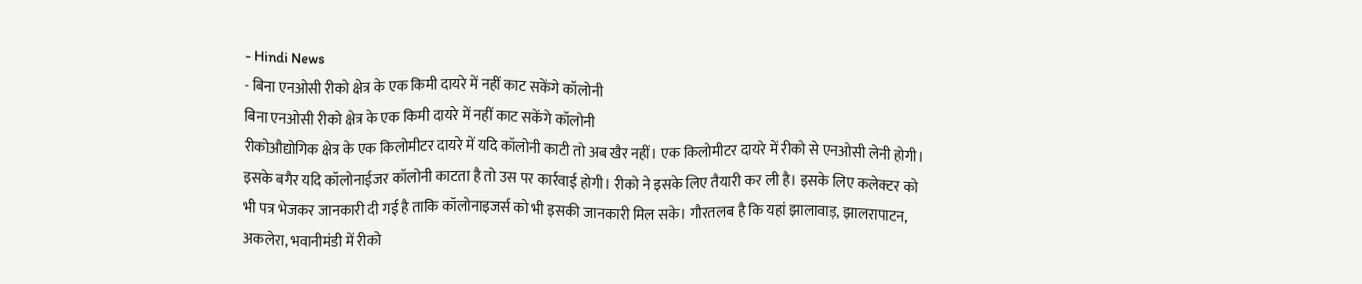- Hindi News
- बिना एनओसी रीको क्षेत्र के एक किमी दायरे में नहीं काट सकेंगे कॉलोनी
बिना एनओसी रीको क्षेत्र के एक किमी दायरे में नहीं काट सकेंगे कॉलोनी
रीकोऔद्योगिक क्षेत्र के एक किलोमीटर दायरे में यदि कॉलोनी काटी तो अब खैर नहीं। एक किलोमीटर दायरे में रीको से एनओसी लेनी होगी। इसके बगैर यदि कॉलोनाईजर कॉलोनी काटता है तो उस पर कार्रवाई होगी। रीको ने इसके लिए तैयारी कर ली है। इसके लिए कलेक्टर को भी पत्र भेजकर जानकारी दी गई है ताकि कॉलोनाइजर्स को भी इसकी जानकारी मिल सके। गौरतलब है कि यहां झालावाड़, झालरापाटन, अकलेरा, भवानीमंडी में रीको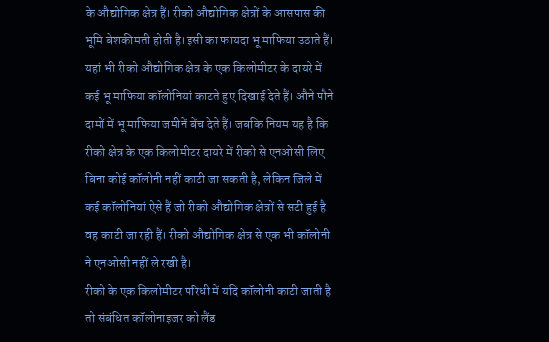के औद्योगिक क्षेत्र हैं। रीको औद्योगिक क्षेत्रों के आसपास की भूमि बेशकीमती होती है।इसी का फायदा भू माफिया उठाते हैं।
यहां भी रीको औद्योगिक क्षेत्र के एक किलोमीटर के दायरे में कई भू माफिया कॉलोनियां काटते हुए दिखाई देते हैं। औने पौने दामों में भू माफिया जमीनें बेंच देते हैं। जबकि नियम यह है कि रीको क्षेत्र के एक किलोमीटर दायरे में रीको से एनओसी लिए बिना कोई कॉलोनी नहीं काटी जा सकती है, लेकिन जिले में कई कॉलोनियां ऐसे हैं जो रीको औद्योगिक क्षेत्रों से सटी हुई है वह काटी जा रही हैं। रीको औद्योगिक क्षेत्र से एक भी कॉलोनी ने एनओसी नहीं ले रखी है।
रीको के एक किलोमीटर परिधी में यदि कॉलोनी काटी जाती है तो संबंधित कॉलोनाइजर को लैंड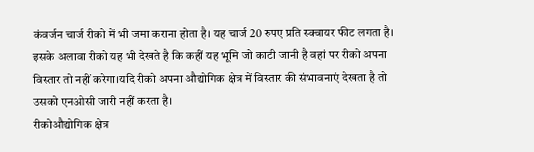कंवर्जन चार्ज रीको में भी जमा कराना होता है। यह चार्ज 20 रुपए प्रति स्क्वायर फीट लगता है। इसके अलावा रीको यह भी देखते है कि कहीं यह भूमि जो काटी जानी है वहां पर रीको अपना विस्तार तो नहीं करेगा।यदि रीको अपना औद्योगिक क्षेत्र में विस्तार की संभावनाएं देखता है तो उसको एनओसी जारी नहीं करता है।
रीकोऔद्योगिक क्षेत्र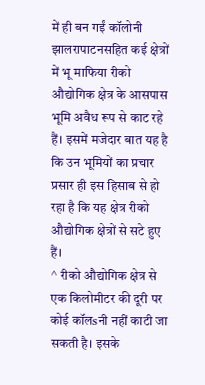में ही बन गईं कॉलोनी
झालरापाटनसहित कई क्षेत्रों में भू माफिया रीको औद्योगिक क्षेत्र के आसपास भूमि अवैध रूप से काट रहे हैं। इसमें मजेदार बात यह है कि उन भूमियों का प्रचार प्रसार ही इस हिसाब से हो रहा है कि यह क्षेत्र रीको औद्योगिक क्षेत्रों से सटे हुए हैं।
^ रीको औद्योगिक क्षेत्र से एक किलोमीटर की दूरी पर कोई कॉलsनी नहीं काटी जा सकती है। इसके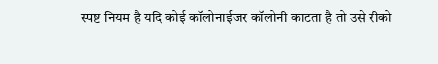स्पष्ट नियम है यदि कोई कॉलोनाईजर कॉलोनी काटता है तो उसे रीको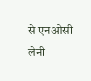से एनओसी लेनी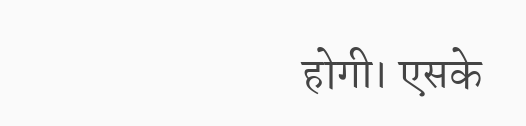होगी। एसके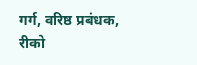गर्ग, वरिष्ठ प्रबंधक, रीको